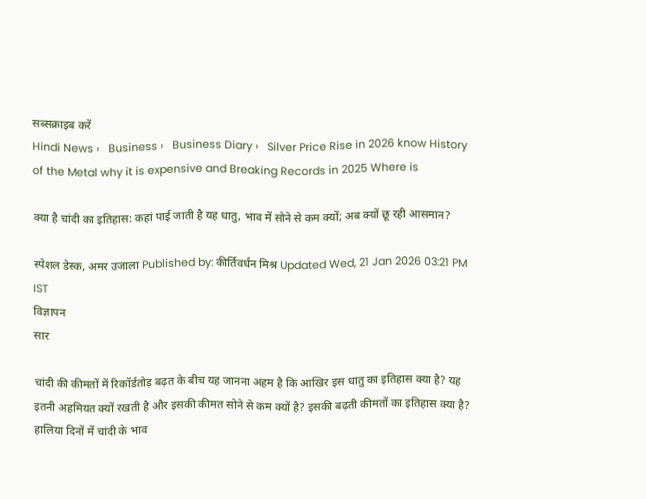सब्सक्राइब करें
Hindi News ›   Business ›   Business Diary ›   Silver Price Rise in 2026 know History of the Metal why it is expensive and Breaking Records in 2025 Where is

क्या है चांदी का इतिहास: कहां पाई जाती है यह धातु, भाव में सोने से कम क्यों; अब क्यों छू रही आसमान?

स्पेशल डेस्क, अमर उजाला Published by: कीर्तिवर्धन मिश्र Updated Wed, 21 Jan 2026 03:21 PM IST
विज्ञापन
सार

चांदी की कीमतों में रिकॉर्डतोड़ बढ़त के बीच यह जानना अहम है कि आखिर इस धातु का इतिहास क्या है? यह इतनी अहमियत क्यों रखती है और इसकी कीमत सोने से कम क्यों है? इसकी बढ़ती कीमतों का इतिहास क्या है? हालिया दिनों में चांदी के भाव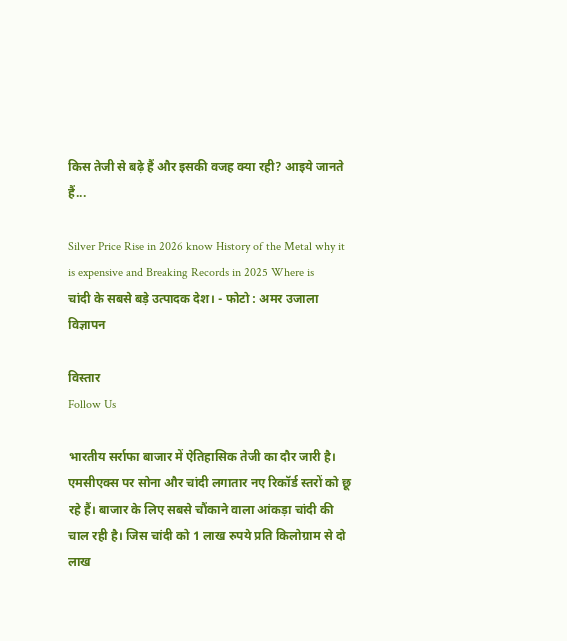किस तेजी से बढ़े हैं और इसकी वजह क्या रही? आइये जानते हैं...

Silver Price Rise in 2026 know History of the Metal why it is expensive and Breaking Records in 2025 Where is
चांदी के सबसे बड़े उत्पादक देश। - फोटो : अमर उजाला
विज्ञापन

विस्तार
Follow Us

भारतीय सर्राफा बाजार में ऐतिहासिक तेजी का दौर जारी है। एमसीएक्स पर सोना और चांदी लगातार नए रिकॉर्ड स्तरों को छू रहे हैं। बाजार के लिए सबसे चौंकाने वाला आंकड़ा चांदी की चाल रही है। जिस चांदी को 1 लाख रुपये प्रति किलोग्राम से दो लाख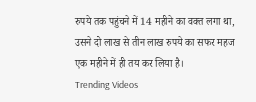रुपये तक पहुंचने में 14 महीने का वक्त लगा था, उसने दो लाख से तीन लाख रुपये का सफर महज एक महीने में ही तय कर लिया है।
Trending Videos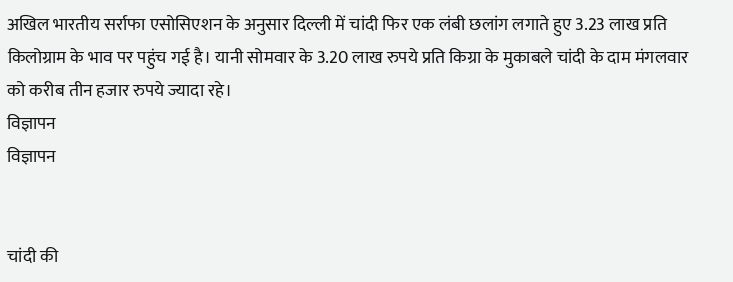अखिल भारतीय सर्राफा एसोसिएशन के अनुसार दिल्ली में चांदी फिर एक लंबी छलांग लगाते हुए 3.23 लाख प्रति किलोग्राम के भाव पर पहुंच गई है। यानी सोमवार के 3.20 लाख रुपये प्रति किग्रा के मुकाबले चांदी के दाम मंगलवार को करीब तीन हजार रुपये ज्यादा रहे।
विज्ञापन
विज्ञापन


चांदी की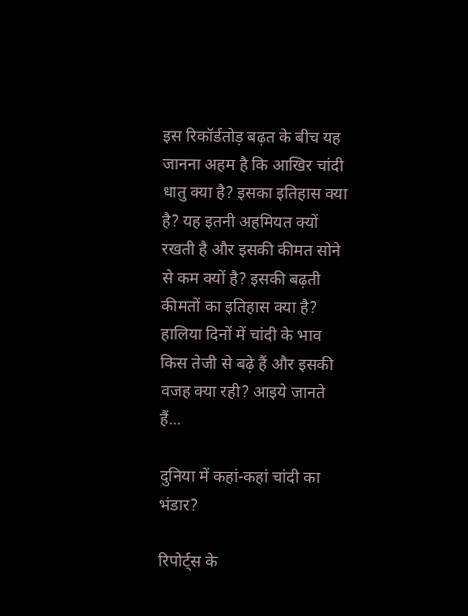इस रिकॉर्डतोड़ बढ़त के बीच यह जानना अहम है कि आखिर चांदी धातु क्या है? इसका इतिहास क्या है? यह इतनी अहमियत क्यों रखती है और इसकी कीमत सोने से कम क्यों है? इसकी बढ़ती कीमतों का इतिहास क्या है? हालिया दिनों में चांदी के भाव किस तेजी से बढ़े हैं और इसकी वजह क्या रही? आइये जानते हैं...

दुनिया में कहां-कहां चांदी का भंडार?

रिपोर्ट्स के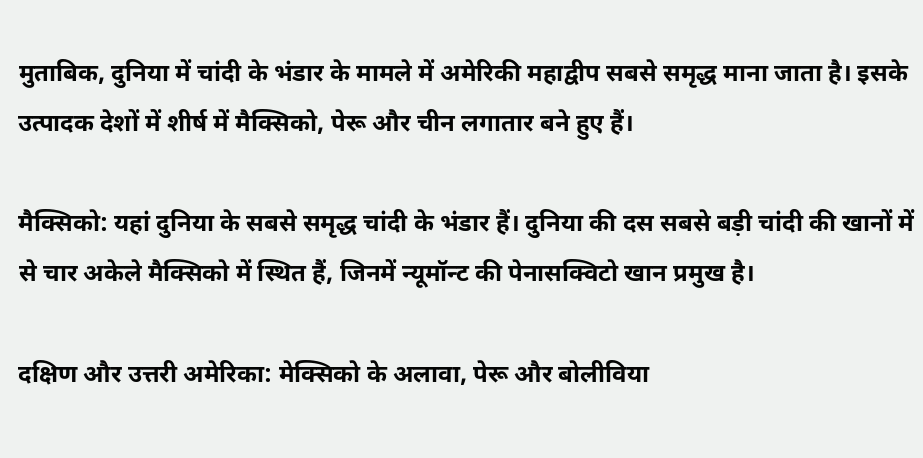मुताबिक, दुनिया में चांदी के भंडार के मामले में अमेरिकी महाद्वीप सबसे समृद्ध माना जाता है। इसके उत्पादक देशों में शीर्ष में मैक्सिको, पेरू और चीन लगातार बने हुए हैं।

मैक्सिको: यहां दुनिया के सबसे समृद्ध चांदी के भंडार हैं। दुनिया की दस सबसे बड़ी चांदी की खानों में से चार अकेले मैक्सिको में स्थित हैं, जिनमें न्यूमॉन्ट की पेनासक्विटो खान प्रमुख है।

दक्षिण और उत्तरी अमेरिका: मेक्सिको के अलावा, पेरू और बोलीविया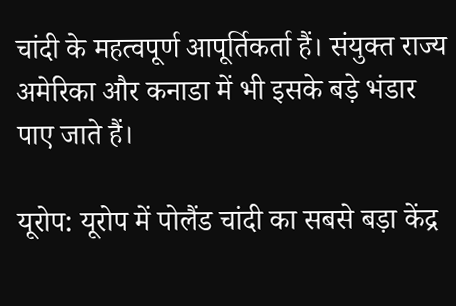चांदी के महत्वपूर्ण आपूर्तिकर्ता हैं। संयुक्त राज्य अमेरिका और कनाडा में भी इसके बड़े भंडार पाए जाते हैं।

यूरोप: यूरोप में पोलैंड चांदी का सबसे बड़ा केंद्र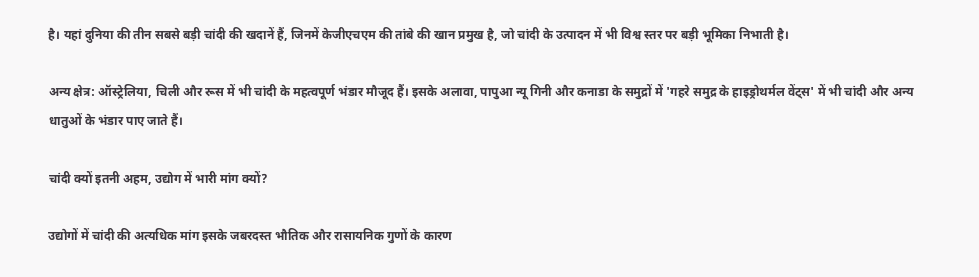है। यहां दुनिया की तीन सबसे बड़ी चांदी की खदानें हैं, जिनमें केजीएचएम की तांबे की खान प्रमुख है, जो चांदी के उत्पादन में भी विश्व स्तर पर बड़ी भूमिका निभाती है।

अन्य क्षेत्र: ऑस्ट्रेलिया, चिली और रूस में भी चांदी के महत्वपूर्ण भंडार मौजूद हैं। इसके अलावा, पापुआ न्यू गिनी और कनाडा के समुद्रों में 'गहरे समुद्र के हाइड्रोथर्मल वेंट्स' में भी चांदी और अन्य धातुओं के भंडार पाए जाते हैं।

चांदी क्यों इतनी अहम, उद्योग में भारी मांग क्यों?

उद्योगों में चांदी की अत्यधिक मांग इसके जबरदस्त भौतिक और रासायनिक गुणों के कारण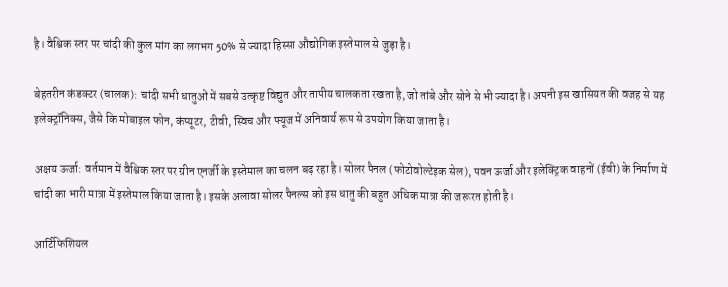है। वैश्विक स्तर पर चांदी की कुल मांग का लगभग 50% से ज्यादा हिस्सा औद्योगिक इस्तेमाल से जुड़ा है।

बेहतरीन कंडक्टर (चालक): चांदी सभी धातुओं में सबसे उत्कृष्ट विद्युत और तापीय चालकता रखता है, जो तांबे और सोने से भी ज्यादा है। अपनी इस खासियत की वजह से यह इलेक्ट्रॉनिक्स, जैसे कि मोबाइल फोन, कंप्यूटर, टीवी, स्विच और फ्यूज में अनिवार्य रूप से उपयोग किया जाता है।

अक्षय ऊर्जा: वर्तमान में वैश्विक स्तर पर ग्रीन एनर्जी के इस्तेमाल का चलन बढ़ रहा है। सोलर पैनल (फोटोवोल्टेइक सेल), पवन ऊर्जा और इलेक्ट्रिक वाहनों (ईवी) के निर्माण में चांदी का भारी मात्रा में इस्तेमाल किया जाता है। इसके अलावा सोलर पैनल्स को इस धातु की बहुत अधिक मात्रा की जरूरत होती है।

आर्टिफिशियल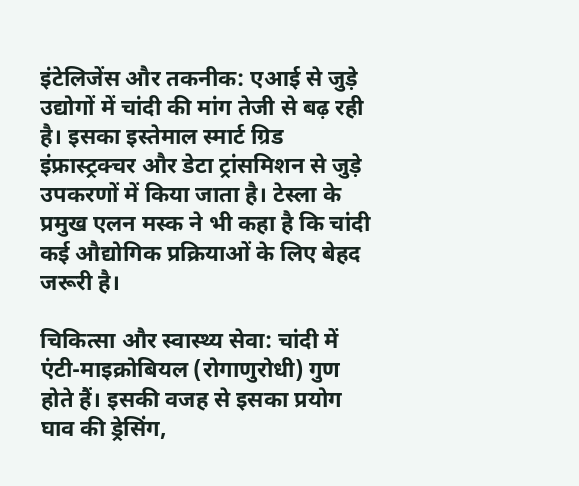इंटेलिजेंस और तकनीक: एआई से जुड़े उद्योगों में चांदी की मांग तेजी से बढ़ रही है। इसका इस्तेमाल स्मार्ट ग्रिड इंफ्रास्ट्रक्चर और डेटा ट्रांसमिशन से जुड़े उपकरणों में किया जाता है। टेस्ला के प्रमुख एलन मस्क ने भी कहा है कि चांदी कई औद्योगिक प्रक्रियाओं के लिए बेहद जरूरी है।

चिकित्सा और स्वास्थ्य सेवा: चांदी में एंटी-माइक्रोबियल (रोगाणुरोधी) गुण होते हैं। इसकी वजह से इसका प्रयोग घाव की ड्रेसिंग,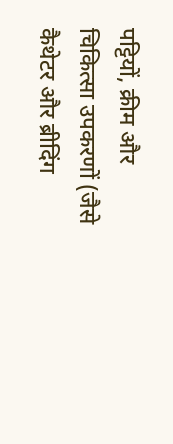पट्टियों, क्रीम और चिकित्सा उपकरणों (जैसे कैथेटर और ब्रीदिंग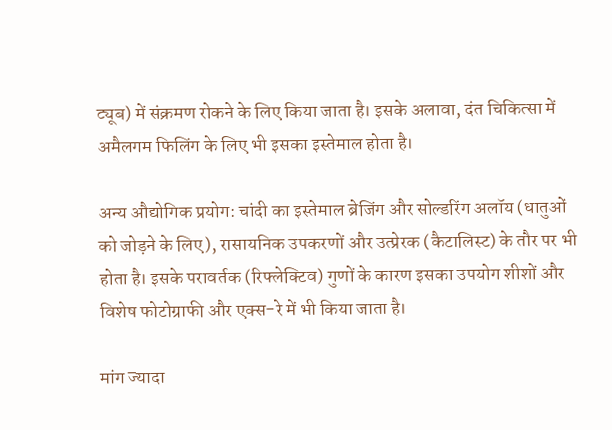ट्यूब) में संक्रमण रोकने के लिए किया जाता है। इसके अलावा, दंत चिकित्सा में अमैलगम फिलिंग के लिए भी इसका इस्तेमाल होता है।

अन्य औद्योगिक प्रयोग: चांदी का इस्तेमाल ब्रेजिंग और सोल्डरिंग अलॉय (धातुओं को जोड़ने के लिए), रासायनिक उपकरणों और उत्प्रेरक (कैटालिस्ट) के तौर पर भी होता है। इसके परावर्तक (रिफ्लेक्टिव) गुणों के कारण इसका उपयोग शीशों और विशेष फोटोग्राफी और एक्स-रे में भी किया जाता है।

मांग ज्यादा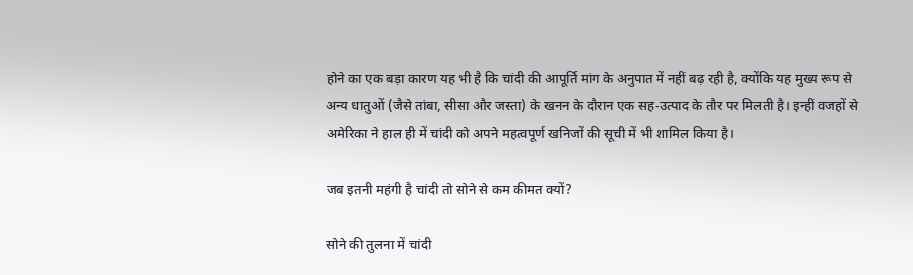होने का एक बड़ा कारण यह भी है कि चांदी की आपूर्ति मांग के अनुपात में नहीं बढ़ रही है, क्योंकि यह मुख्य रूप से अन्य धातुओं (जैसे तांबा, सीसा और जस्ता) के खनन के दौरान एक सह-उत्पाद के तौर पर मिलती है। इन्हीं वजहों से अमेरिका ने हाल ही में चांदी को अपने महत्वपूर्ण खनिजों की सूची में भी शामिल किया है।

जब इतनी महंगी है चांदी तो सोने से कम कीमत क्यों?

सोने की तुलना में चांदी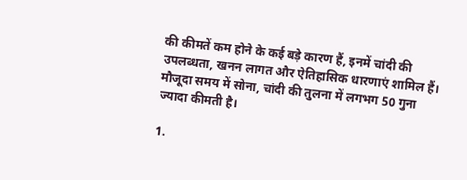की कीमतें कम होने के कई बड़े कारण हैं, इनमें चांदी की उपलब्धता, खनन लागत और ऐतिहासिक धारणाएं शामिल हैं। मौजूदा समय में सोना, चांदी की तुलना में लगभग 50 गुना ज्यादा कीमती है।

1.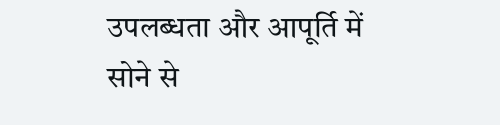उपलब्धता और आपूर्ति में सोने से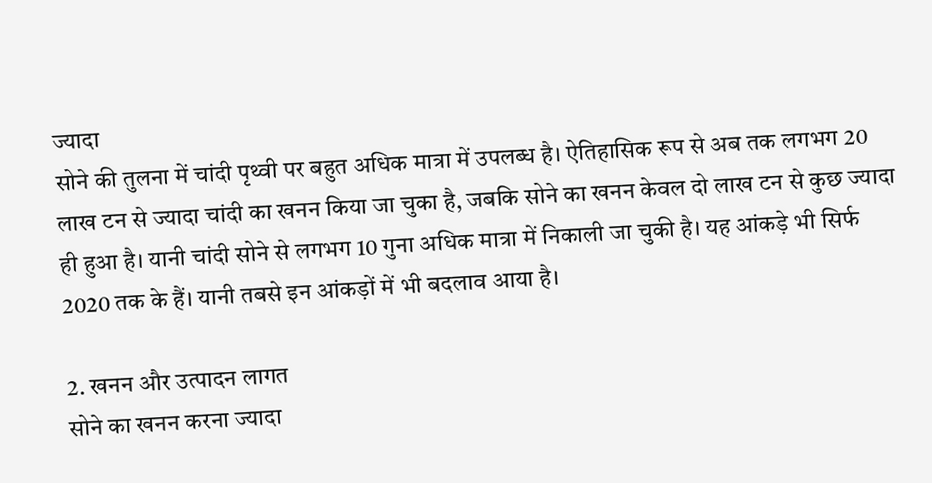ज्यादा
सोने की तुलना में चांदी पृथ्वी पर बहुत अधिक मात्रा में उपलब्ध है। ऐतिहासिक रूप से अब तक लगभग 20 लाख टन से ज्यादा चांदी का खनन किया जा चुका है, जबकि सोने का खनन केवल दो लाख टन से कुछ ज्यादा ही हुआ है। यानी चांदी सोने से लगभग 10 गुना अधिक मात्रा में निकाली जा चुकी है। यह आंकड़े भी सिर्फ 2020 तक के हैं। यानी तबसे इन आंकड़ों में भी बदलाव आया है।

2. खनन और उत्पादन लागत
सोने का खनन करना ज्यादा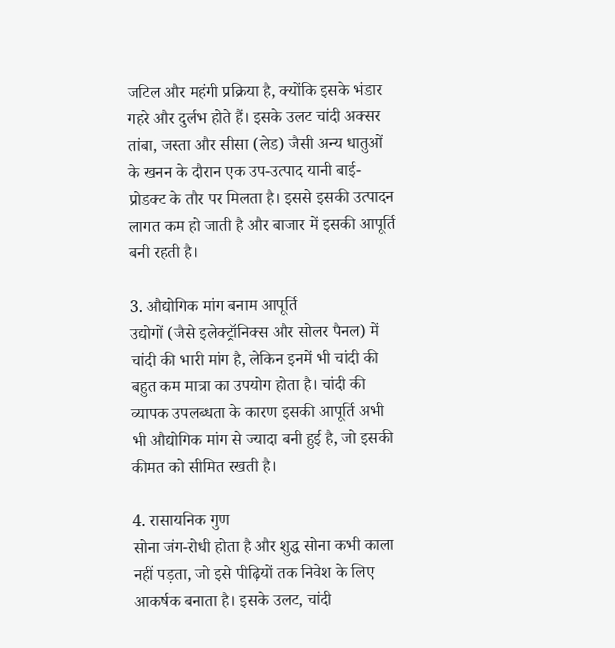जटिल और महंगी प्रक्रिया है, क्योंकि इसके भंडार गहरे और दुर्लभ होते हैं। इसके उलट चांदी अक्सर तांबा, जस्ता और सीसा (लेड) जैसी अन्य धातुओं के खनन के दौरान एक उप-उत्पाद यानी बाई-प्रोडक्ट के तौर पर मिलता है। इससे इसकी उत्पादन लागत कम हो जाती है और बाजार में इसकी आपूर्ति बनी रहती है।

3. औद्योगिक मांग बनाम आपूर्ति
उद्योगों (जैसे इलेक्ट्रॉनिक्स और सोलर पैनल) में चांदी की भारी मांग है, लेकिन इनमें भी चांदी की बहुत कम मात्रा का उपयोग होता है। चांदी की व्यापक उपलब्धता के कारण इसकी आपूर्ति अभी भी औद्योगिक मांग से ज्यादा बनी हुई है, जो इसकी कीमत को सीमित रखती है।

4. रासायनिक गुण
सोना जंग-रोधी होता है और शुद्ध सोना कभी काला नहीं पड़ता, जो इसे पीढ़ियों तक निवेश के लिए आकर्षक बनाता है। इसके उलट, चांदी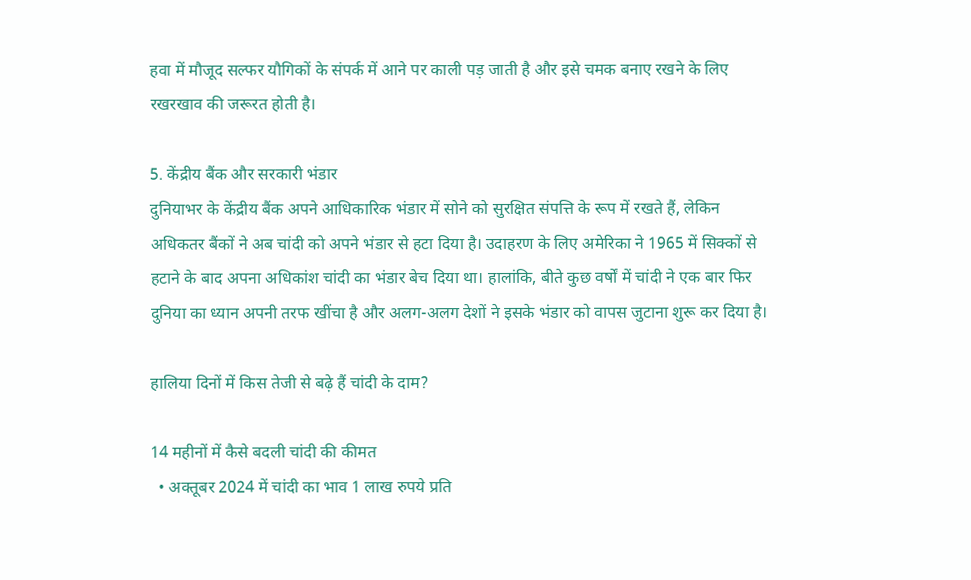हवा में मौजूद सल्फर यौगिकों के संपर्क में आने पर काली पड़ जाती है और इसे चमक बनाए रखने के लिए रखरखाव की जरूरत होती है।

5. केंद्रीय बैंक और सरकारी भंडार
दुनियाभर के केंद्रीय बैंक अपने आधिकारिक भंडार में सोने को सुरक्षित संपत्ति के रूप में रखते हैं, लेकिन अधिकतर बैंकों ने अब चांदी को अपने भंडार से हटा दिया है। उदाहरण के लिए अमेरिका ने 1965 में सिक्कों से हटाने के बाद अपना अधिकांश चांदी का भंडार बेच दिया था। हालांकि, बीते कुछ वर्षों में चांदी ने एक बार फिर दुनिया का ध्यान अपनी तरफ खींचा है और अलग-अलग देशों ने इसके भंडार को वापस जुटाना शुरू कर दिया है।

हालिया दिनों में किस तेजी से बढ़े हैं चांदी के दाम?

14 महीनों में कैसे बदली चांदी की कीमत
  • अक्तूबर 2024 में चांदी का भाव 1 लाख रुपये प्रति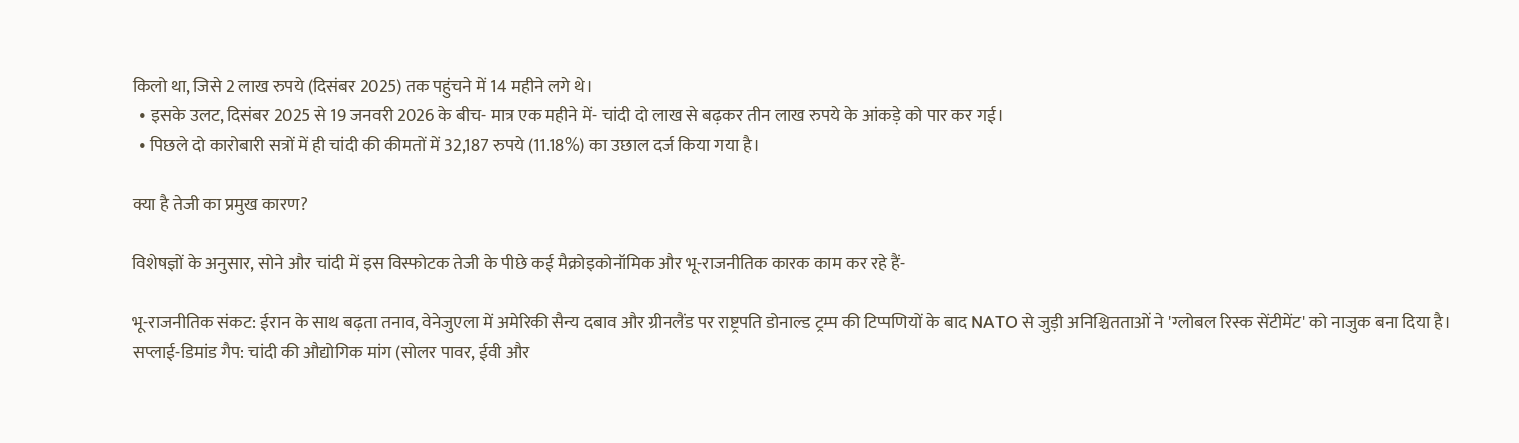किलो था, जिसे 2 लाख रुपये (दिसंबर 2025) तक पहुंचने में 14 महीने लगे थे।
  • इसके उलट, दिसंबर 2025 से 19 जनवरी 2026 के बीच- मात्र एक महीने में- चांदी दो लाख से बढ़कर तीन लाख रुपये के आंकड़े को पार कर गई।
  • पिछले दो कारोबारी सत्रों में ही चांदी की कीमतों में 32,187 रुपये (11.18%) का उछाल दर्ज किया गया है।

क्या है तेजी का प्रमुख कारण?

विशेषज्ञों के अनुसार, सोने और चांदी में इस विस्फोटक तेजी के पीछे कई मैक्रोइकोनॉमिक और भू-राजनीतिक कारक काम कर रहे हैं-

भू-राजनीतिक संकट: ईरान के साथ बढ़ता तनाव, वेनेजुएला में अमेरिकी सैन्य दबाव और ग्रीनलैंड पर राष्ट्रपति डोनाल्ड ट्रम्प की टिप्पणियों के बाद NATO से जुड़ी अनिश्चितताओं ने 'ग्लोबल रिस्क सेंटीमेंट' को नाजुक बना दिया है।
सप्लाई-डिमांड गैप: चांदी की औद्योगिक मांग (सोलर पावर, ईवी और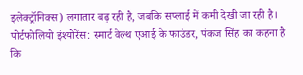इलेक्ट्रॉनिक्स) लगातार बढ़ रही है, जबकि सप्लाई में कमी देखी जा रही है।
पोर्टफोलियो इंश्योरेंस: स्मार्ट वेल्थ एआई के फाउंडर, पंकज सिंह का कहना है कि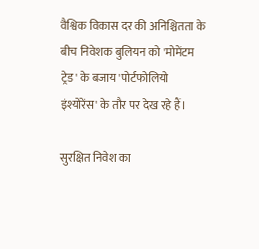वैश्विक विकास दर की अनिश्चितता के बीच निवेशक बुलियन को 'मोमेंटम ट्रेड' के बजाय 'पोर्टफोलियो इंश्योरेंस' के तौर पर देख रहे हैं।

सुरक्षित निवेश का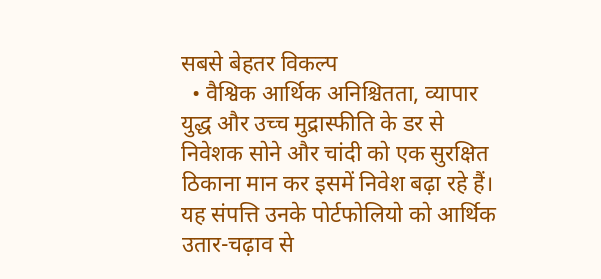सबसे बेहतर विकल्प
  • वैश्विक आर्थिक अनिश्चितता, व्यापार युद्ध और उच्च मुद्रास्फीति के डर से निवेशक सोने और चांदी को एक सुरक्षित ठिकाना मान कर इसमें निवेश बढ़ा रहे हैं। यह संपत्ति उनके पोर्टफोलियो को आर्थिक उतार-चढ़ाव से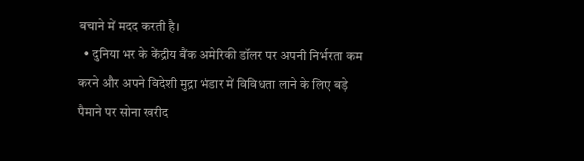बचाने में मदद करती है।
  • दुनिया भर के केंद्रीय बैंक अमेरिकी डॉलर पर अपनी निर्भरता कम करने और अपने विदेशी मुद्रा भंडार में विविधता लाने के लिए बड़े पैमाने पर सोना खरीद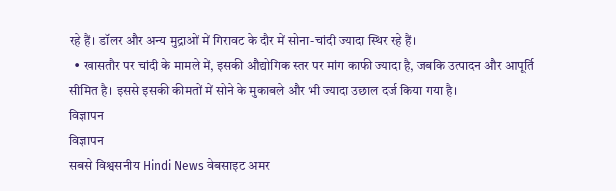रहे हैं। डॉलर और अन्य मुद्राओं में गिरावट के दौर में सोना-चांदी ज्यादा स्थिर रहे हैं।
  • खासतौर पर चांदी के मामले में, इसकी औद्योगिक स्तर पर मांग काफी ज्यादा है, जबकि उत्पादन और आपूर्ति सीमित है। इससे इसकी कीमतों में सोने के मुकाबले और भी ज्यादा उछाल दर्ज किया गया है।
विज्ञापन
विज्ञापन
सबसे विश्वसनीय Hindi News वेबसाइट अमर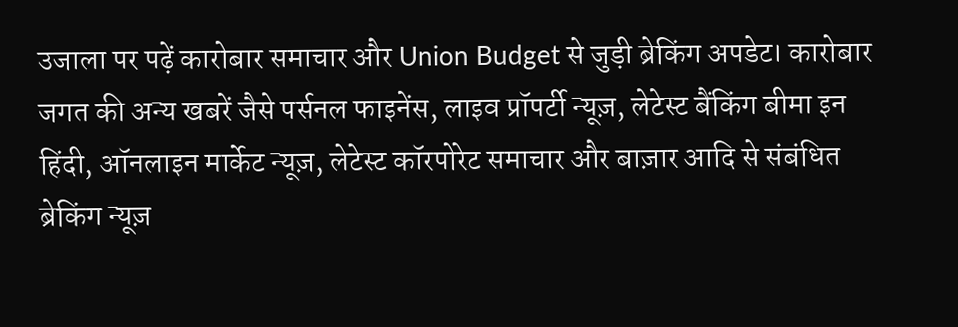उजाला पर पढ़ें कारोबार समाचार और Union Budget से जुड़ी ब्रेकिंग अपडेट। कारोबार जगत की अन्य खबरें जैसे पर्सनल फाइनेंस, लाइव प्रॉपर्टी न्यूज़, लेटेस्ट बैंकिंग बीमा इन हिंदी, ऑनलाइन मार्केट न्यूज़, लेटेस्ट कॉरपोरेट समाचार और बाज़ार आदि से संबंधित ब्रेकिंग न्यूज़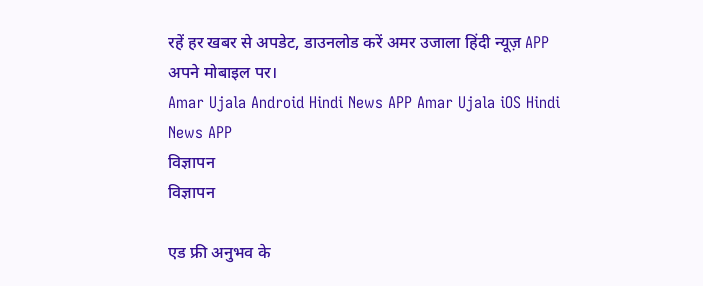रहें हर खबर से अपडेट, डाउनलोड करें अमर उजाला हिंदी न्यूज़ APP अपने मोबाइल पर।
Amar Ujala Android Hindi News APP Amar Ujala iOS Hindi News APP
विज्ञापन
विज्ञापन

एड फ्री अनुभव के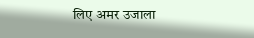लिए अमर उजाला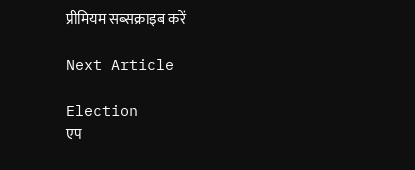प्रीमियम सब्सक्राइब करें

Next Article

Election
एप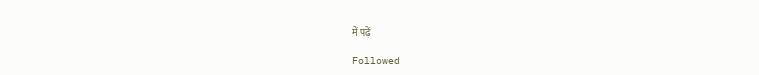में पढ़ें

Followed